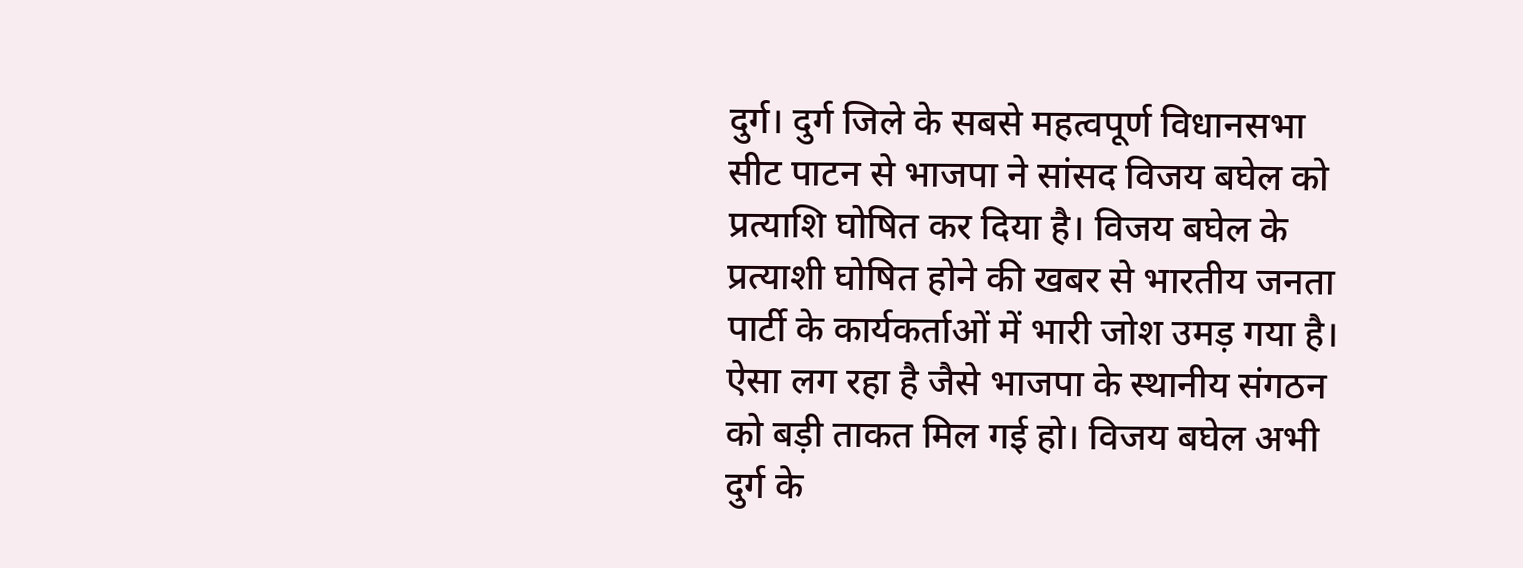दुर्ग। दुर्ग जिले के सबसे महत्वपूर्ण विधानसभा सीट पाटन से भाजपा ने सांसद विजय बघेल को प्रत्याशि घोषित कर दिया है। विजय बघेल के प्रत्याशी घोषित होने की खबर से भारतीय जनता पार्टी के कार्यकर्ताओं में भारी जोश उमड़ गया है। ऐसा लग रहा है जैसे भाजपा के स्थानीय संगठन को बड़ी ताकत मिल गई हो। विजय बघेल अभी दुर्ग के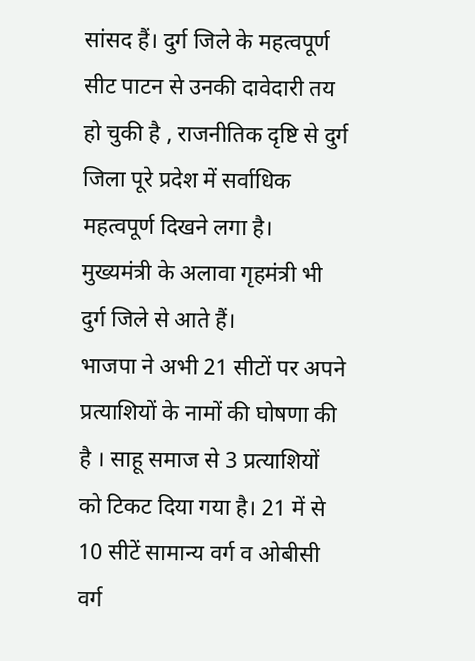सांसद हैं। दुर्ग जिले के महत्वपूर्ण सीट पाटन से उनकी दावेदारी तय हो चुकी है , राजनीतिक दृष्टि से दुर्ग जिला पूरे प्रदेश में सर्वाधिक महत्वपूर्ण दिखने लगा है। मुख्यमंत्री के अलावा गृहमंत्री भी दुर्ग जिले से आते हैं।
भाजपा ने अभी 21 सीटों पर अपने प्रत्याशियों के नामों की घोषणा की है । साहू समाज से 3 प्रत्याशियों को टिकट दिया गया है। 21 में से 10 सीटें सामान्य वर्ग व ओबीसी वर्ग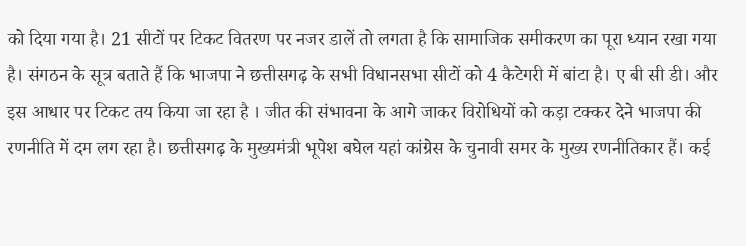को दिया गया है। 21 सीटों पर टिकट वितरण पर नजर डालें तो लगता है कि सामाजिक समीकरण का पूरा ध्यान रखा गया है। संगठन के सूत्र बताते हैं कि भाजपा ने छत्तीसगढ़ के सभी विधानसभा सीटों को 4 कैटेगरी में बांटा है। ए बी सी डी। और इस आधार पर टिकट तय किया जा रहा है । जीत की संभावना के आगे जाकर विरोधियों को कड़ा टक्कर देने भाजपा की रणनीति में दम लग रहा है। छत्तीसगढ़ के मुख्यमंत्री भूपेश बघेल यहां कांग्रेस के चुनावी समर के मुख्य रणनीतिकार हैं। कई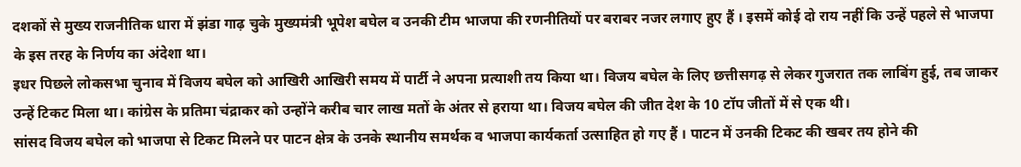दशकों से मुख्य राजनीतिक धारा में झंडा गाढ़ चुके मुख्यमंत्री भूपेश बघेल व उनकी टीम भाजपा की रणनीतियों पर बराबर नजर लगाए हुए हैं । इसमें कोई दो राय नहीं कि उन्हें पहले से भाजपा के इस तरह के निर्णय का अंदेशा था।
इधर पिछले लोकसभा चुनाव में विजय बघेल को आखिरी आखिरी समय में पार्टी ने अपना प्रत्याशी तय किया था। विजय बघेल के लिए छत्तीसगढ़ से लेकर गुजरात तक लाबिंग हुई, तब जाकर उन्हें टिकट मिला था। कांग्रेस के प्रतिमा चंद्राकर को उन्होंने करीब चार लाख मतों के अंतर से हराया था। विजय बघेल की जीत देश के 10 टॉप जीतों में से एक थी।
सांसद विजय बघेल को भाजपा से टिकट मिलने पर पाटन क्षेत्र के उनके स्थानीय समर्थक व भाजपा कार्यकर्ता उत्साहित हो गए हैं । पाटन में उनकी टिकट की खबर तय होने की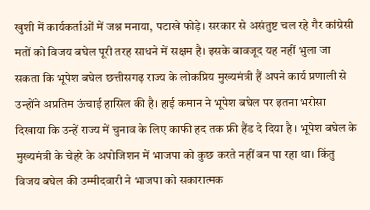खुशी में कार्यकर्ताओं में जश्न मनाया, पटाखे फोड़े। सरकार से असंतुष्ट चल रहे गैर कांग्रेसी मतों को विजय बघेल पूरी तरह साधने में सक्षम है। इसके बावजूद यह नहीं भुला जा सकता कि भूपेश बघेल छत्तीसगढ़ राज्य के लोकप्रिय मुख्यमंत्री हैं अपने कार्य प्रणाली से उन्होंने अप्रतिम ऊंचाई हासिल की है। हाई कमान ने भूपेश बघेल पर इतना भरोसा दिखाया कि उन्हें राज्य में चुनाव के लिए काफी हद तक फ्री हैंड दे दिया है । भूपेश बघेल के मुख्यमंत्री के चेहरे के अपोजिशन में भाजपा को कुछ करते नहीं बन पा रहा था। किंतु विजय बघेल की उम्मीदवारी ने भाजपा को सकारात्मक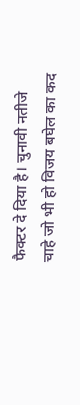फैक्टर दे दिया है। चुनावी नतीजे चाहे जो भी हो विजय बघेल का कद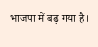भाजपा में बढ़ गया है।